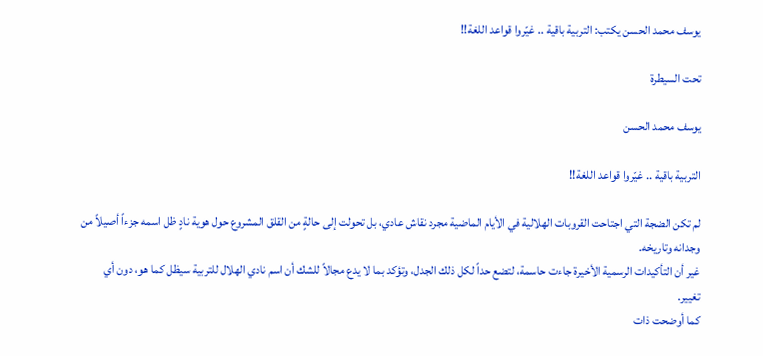يوسف محمد الحسن يكتب: التربية باقية .. غيّروا قواعد اللغة!!

تحت السيطرة

يوسف محمد الحسن

التربية باقية .. غيّروا قواعد اللغة!!

لم تكن الضجة التي اجتاحت القروبات الهلالية في الأيام الماضية مجرد نقاش عادي، بل تحولت إلى حالةٍ من القلق المشروع حول هوية نادٍ ظل اسمه جزءاً أصيلاً من وجدانه وتاريخه.
غير أن التأكيدات الرسمية الأخيرة جاءت حاسمة، لتضع حداً لكل ذلك الجدل، وتؤكد بما لا يدع مجالاً للشك أن اسم نادي الهلال للتربية سيظل كما هو، دون أي تغيير.
كما أوضحت ذات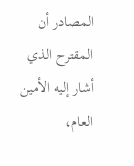المصادر أن المقترح الذي أشار إليه الأمين العام،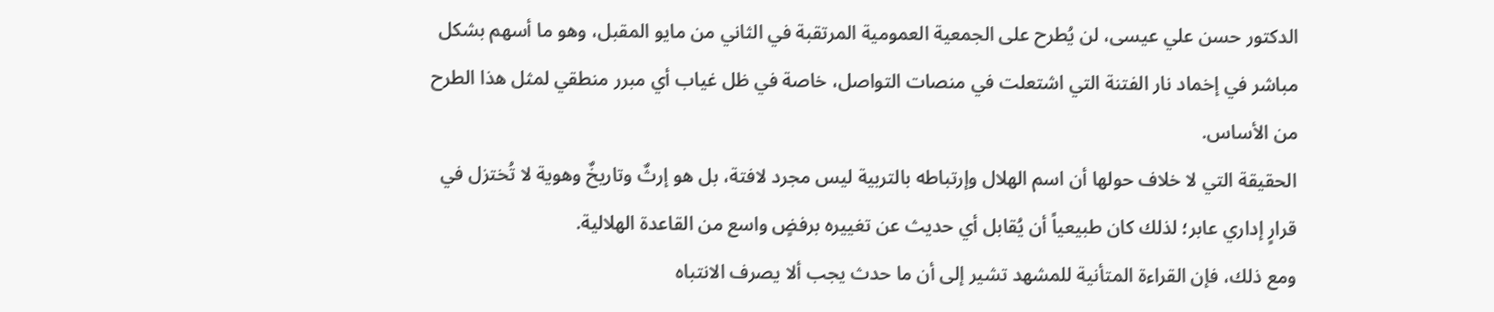الدكتور حسن علي عيسى، لن يُطرح على الجمعية العمومية المرتقبة في الثاني من مايو المقبل، وهو ما أسهم بشكل مباشر في إخماد نار الفتنة التي اشتعلت في منصات التواصل، خاصة في ظل غياب أي مبرر منطقي لمثل هذا الطرح من الأساس.
الحقيقة التي لا خلاف حولها أن اسم الهلال وإرتباطه بالتربية ليس مجرد لافتة، بل هو إرثٌ وتاريخٌ وهوية لا تُختزل في قرارٍ إداري عابر؛ لذلك كان طبيعياً أن يُقابل أي حديث عن تغييره برفضٍ واسع من القاعدة الهلالية.
ومع ذلك، فإن القراءة المتأنية للمشهد تشير إلى أن ما حدث يجب ألا يصرف الانتباه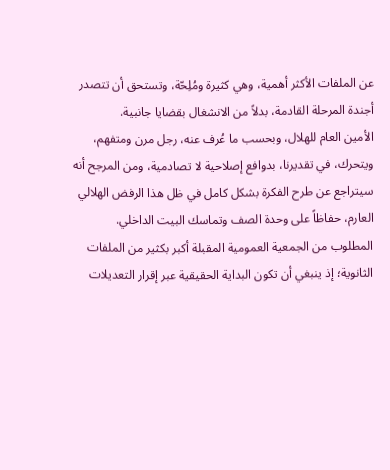عن الملفات الأكثر أهمية، وهي كثيرة ومُلِحّة، وتستحق أن تتصدر أجندة المرحلة القادمة، بدلاً من الانشغال بقضايا جانبية.
الأمين العام للهلال، وبحسب ما عُرف عنه، رجل مرن ومتفهم، ويتحرك، في تقديرنا، بدوافع إصلاحية لا تصادمية، ومن المرجح أنه سيتراجع عن طرح الفكرة بشكل كامل في ظل هذا الرفض الهلالي العارم، حفاظاً على وحدة الصف وتماسك البيت الداخلي.
المطلوب من الجمعية العمومية المقبلة أكبر بكثير من الملفات الثانوية؛ إذ ينبغي أن تكون البداية الحقيقية عبر إقرار التعديلات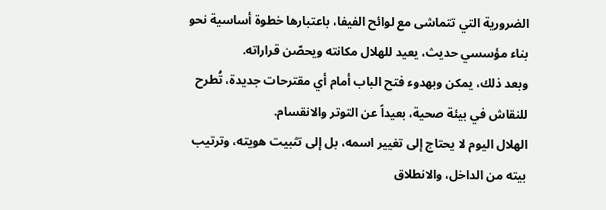الضرورية التي تتماشى مع لوائح الفيفا، باعتبارها خطوة أساسية نحو بناء مؤسسي حديث، يعيد للهلال مكانته ويحصّن قراراته.
وبعد ذلك، يمكن وبهدوء فتح الباب أمام أي مقترحات جديدة، تُطرح للنقاش في بيئة صحية، بعيداً عن التوتر والانقسام.
الهلال اليوم لا يحتاج إلى تغيير اسمه، بل إلى تثبيت هويته، وترتيب بيته من الداخل، والانطلاق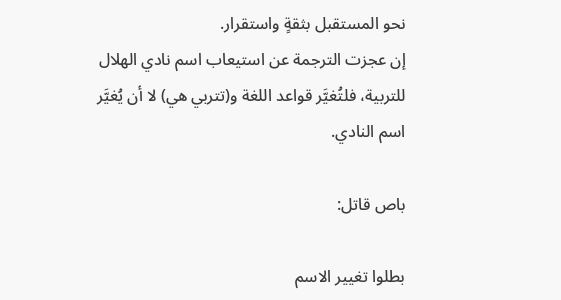نحو المستقبل بثقةٍ واستقرار.
إن عجزت الترجمة عن استيعاب اسم نادي الهلال للتربية، فلتُغيَّر قواعد اللغة و(تتربي هي) لا أن يُغيَّر اسم النادي.

باص قاتل:

بطلوا تغيير الاسم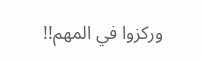وركزوا في المهم!!